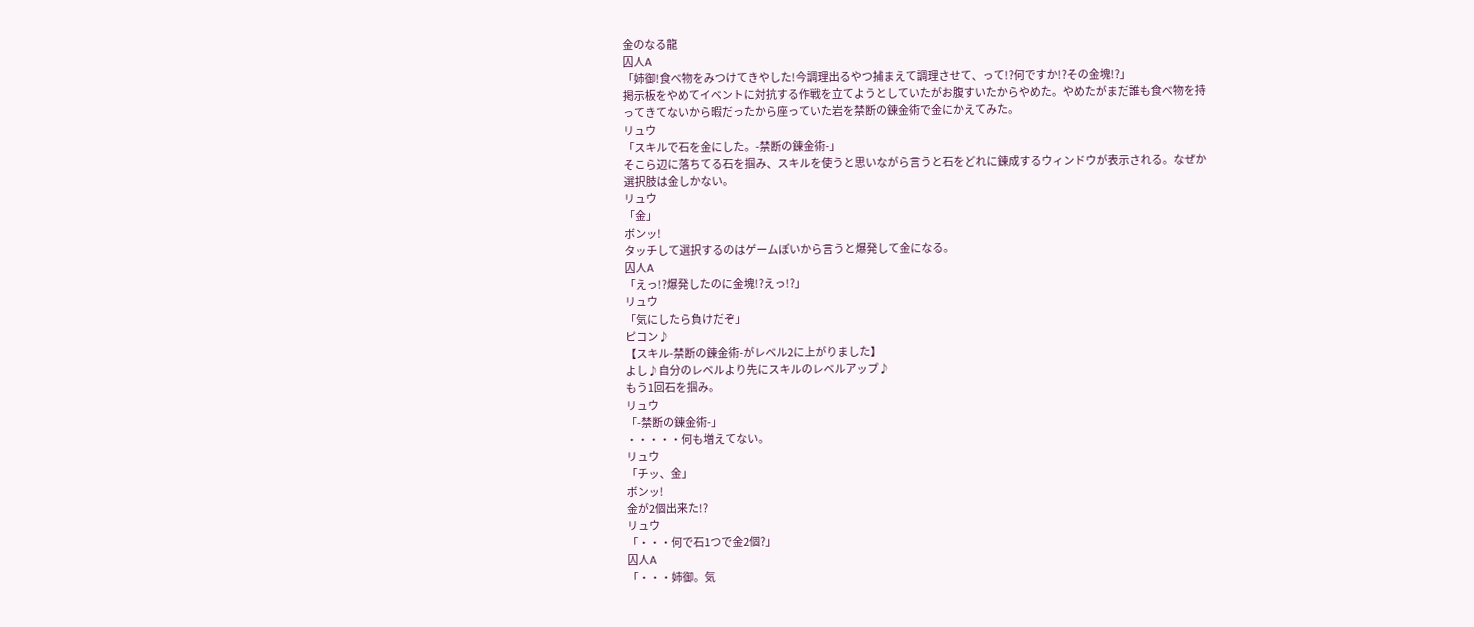金のなる龍
囚人A
「姉御!食べ物をみつけてきやした!今調理出るやつ捕まえて調理させて、って!?何ですか!?その金塊!?」
掲示板をやめてイベントに対抗する作戦を立てようとしていたがお腹すいたからやめた。やめたがまだ誰も食べ物を持ってきてないから暇だったから座っていた岩を禁断の錬金術で金にかえてみた。
リュウ
「スキルで石を金にした。-禁断の錬金術-」
そこら辺に落ちてる石を掴み、スキルを使うと思いながら言うと石をどれに錬成するウィンドウが表示される。なぜか選択肢は金しかない。
リュウ
「金」
ボンッ!
タッチして選択するのはゲームぽいから言うと爆発して金になる。
囚人A
「えっ!?爆発したのに金塊!?えっ!?」
リュウ
「気にしたら負けだぞ」
ピコン♪
【スキル-禁断の錬金術-がレベル2に上がりました】
よし♪自分のレベルより先にスキルのレベルアップ♪
もう1回石を掴み。
リュウ
「-禁断の錬金術-」
・・・・・何も増えてない。
リュウ
「チッ、金」
ボンッ!
金が2個出来た!?
リュウ
「・・・何で石1つで金2個?」
囚人A
「・・・姉御。気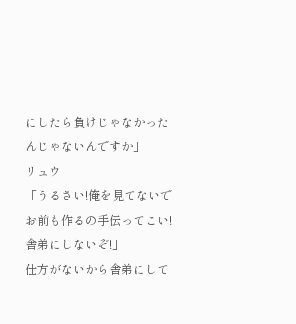にしたら負けじゃなかったんじゃないんですか」
リュウ
「うるさい!俺を見てないでお前も作るの手伝ってこい!舎弟にしないぞ!」
仕方がないから舎弟にして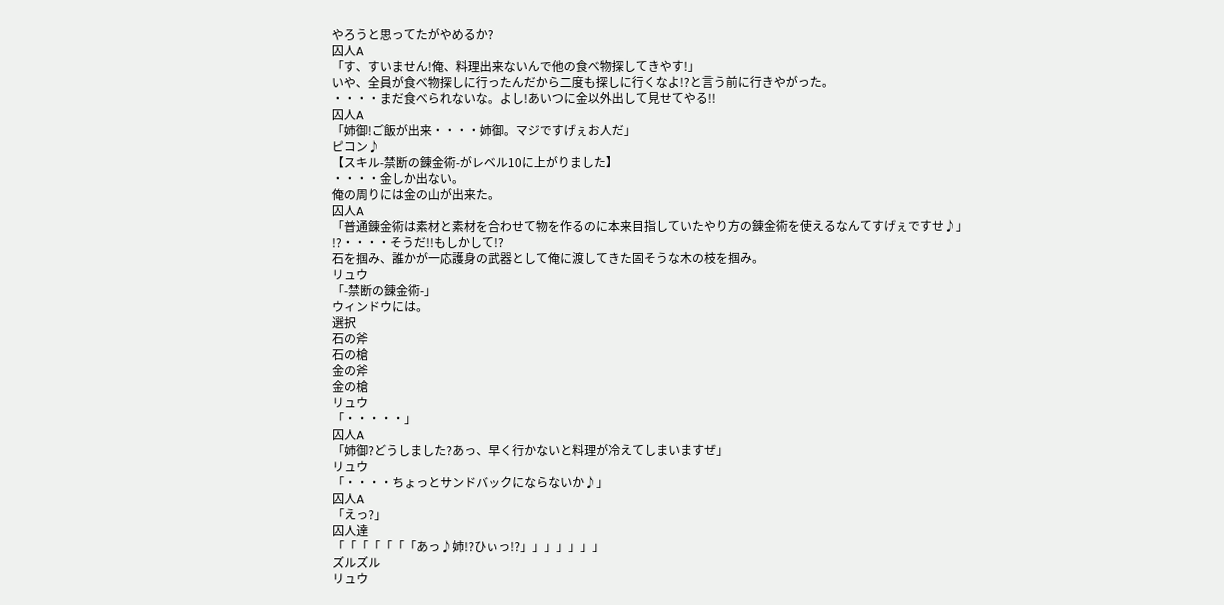やろうと思ってたがやめるか?
囚人A
「す、すいません!俺、料理出来ないんで他の食べ物探してきやす!」
いや、全員が食べ物探しに行ったんだから二度も探しに行くなよ!?と言う前に行きやがった。
・・・・まだ食べられないな。よし!あいつに金以外出して見せてやる!!
囚人A
「姉御!ご飯が出来・・・・姉御。マジですげぇお人だ」
ピコン♪
【スキル-禁断の錬金術-がレベル10に上がりました】
・・・・金しか出ない。
俺の周りには金の山が出来た。
囚人A
「普通錬金術は素材と素材を合わせて物を作るのに本来目指していたやり方の錬金術を使えるなんてすげぇですせ♪」
!?・・・・そうだ!!もしかして!?
石を掴み、誰かが一応護身の武器として俺に渡してきた固そうな木の枝を掴み。
リュウ
「-禁断の錬金術-」
ウィンドウには。
選択
石の斧
石の槍
金の斧
金の槍
リュウ
「・・・・・」
囚人A
「姉御?どうしました?あっ、早く行かないと料理が冷えてしまいますぜ」
リュウ
「・・・・ちょっとサンドバックにならないか♪」
囚人A
「えっ?」
囚人達
「「「「「「「あっ♪姉!?ひぃっ!?」」」」」」」
ズルズル
リュウ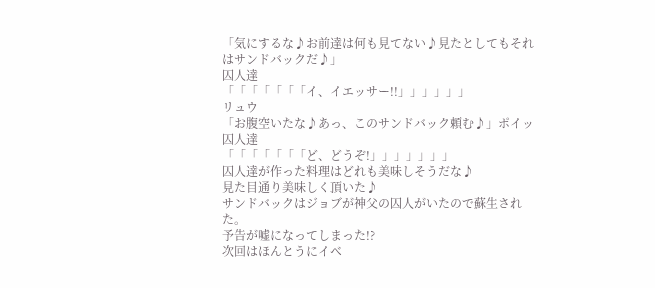「気にするな♪お前達は何も見てない♪見たとしてもそれはサンドバックだ♪」
囚人達
「「「「「「「イ、イエッサー!!」」」」」」
リュウ
「お腹空いたな♪あっ、このサンドバック頼む♪」ポイッ
囚人達
「「「「「「「ど、どうぞ!」」」」」」」
囚人達が作った料理はどれも美味しそうだな♪
見た目通り美味しく頂いた♪
サンドバックはジョブが神父の囚人がいたので蘇生された。
予告が嘘になってしまった!?
次回はほんとうにイベ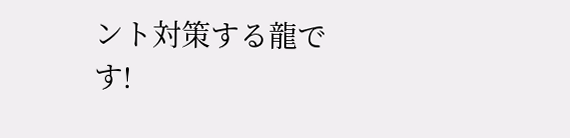ント対策する龍です!